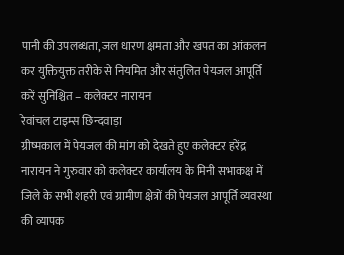पानी की उपलब्धता, जल धारण क्षमता और खपत का आंकलन कर युक्तियुक्त तरीके से नियमित और संतुलित पेयजल आपूर्ति करें सुनिश्चित – कलेक्टर नारायन
रेवांचल टाइम्स छिन्दवाड़ा
ग्रीष्मकाल में पेयजल की मांग को देखते हुए कलेक्टर हरेंद्र नारायन ने गुरुवार को कलेक्टर कार्यालय के मिनी सभाकक्ष में जिले के सभी शहरी एवं ग्रामीण क्षेत्रों की पेयजल आपूर्ति व्यवस्था की व्यापक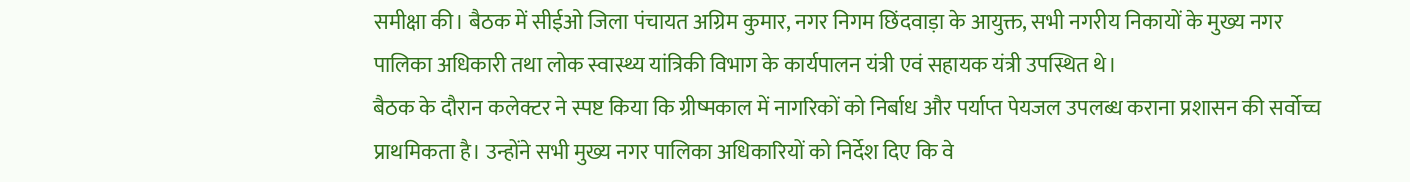समीक्षा की। बैठक में सीईओ जिला पंचायत अग्रिम कुमार, नगर निगम छिंदवाड़ा के आयुक्त, सभी नगरीय निकायों के मुख्य नगर पालिका अधिकारी तथा लोक स्वास्थ्य यांत्रिकी विभाग के कार्यपालन यंत्री एवं सहायक यंत्री उपस्थित थे।
बैठक के दौरान कलेक्टर ने स्पष्ट किया कि ग्रीष्मकाल में नागरिकों को निर्बाध और पर्याप्त पेयजल उपलब्ध कराना प्रशासन की सर्वोच्च प्राथमिकता है। उन्होंने सभी मुख्य नगर पालिका अधिकारियों को निर्देश दिए कि वे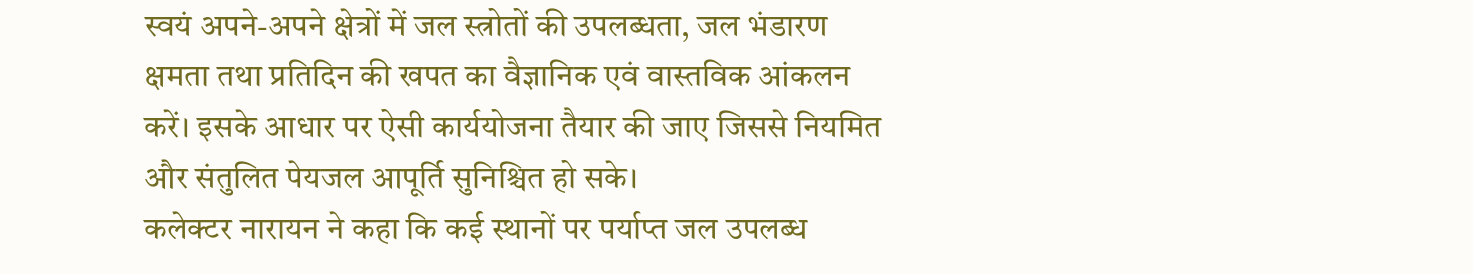स्वयं अपने-अपने क्षेत्रों में जल स्त्रोतों की उपलब्धता, जल भंडारण क्षमता तथा प्रतिदिन की खपत का वैज्ञानिक एवं वास्तविक आंकलन करें। इसके आधार पर ऐसी कार्ययोजना तैयार की जाए जिससे नियमित और संतुलित पेयजल आपूर्ति सुनिश्चित हो सके।
कलेक्टर नारायन ने कहा कि कई स्थानों पर पर्याप्त जल उपलब्ध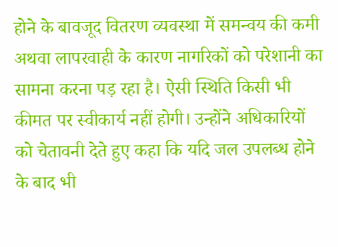होने के बावजूद वितरण व्यवस्था में समन्वय की कमी अथवा लापरवाही के कारण नागरिकों को परेशानी का सामना करना पड़ रहा है। ऐसी स्थिति किसी भी कीमत पर स्वीकार्य नहीं होगी। उन्होंने अधिकारियों को चेतावनी देते हुए कहा कि यदि जल उपलब्ध होने के बाद भी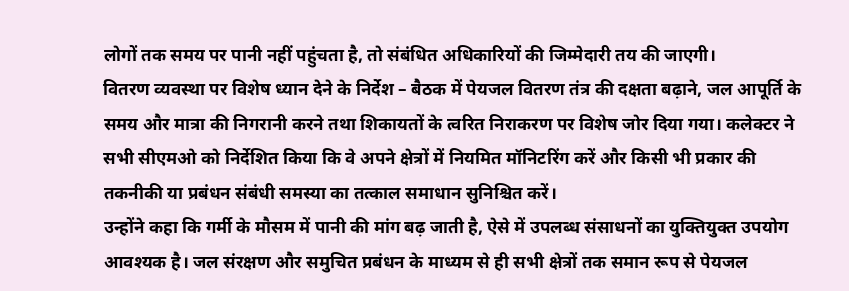लोगों तक समय पर पानी नहीं पहुंचता है, तो संबंधित अधिकारियों की जिम्मेदारी तय की जाएगी।
वितरण व्यवस्था पर विशेष ध्यान देने के निर्देश – बैठक में पेयजल वितरण तंत्र की दक्षता बढ़ाने, जल आपूर्ति के समय और मात्रा की निगरानी करने तथा शिकायतों के त्वरित निराकरण पर विशेष जोर दिया गया। कलेक्टर ने सभी सीएमओ को निर्देशित किया कि वे अपने क्षेत्रों में नियमित मॉनिटरिंग करें और किसी भी प्रकार की तकनीकी या प्रबंधन संबंधी समस्या का तत्काल समाधान सुनिश्चित करें।
उन्होंने कहा कि गर्मी के मौसम में पानी की मांग बढ़ जाती है, ऐसे में उपलब्ध संसाधनों का युक्तियुक्त उपयोग आवश्यक है। जल संरक्षण और समुचित प्रबंधन के माध्यम से ही सभी क्षेत्रों तक समान रूप से पेयजल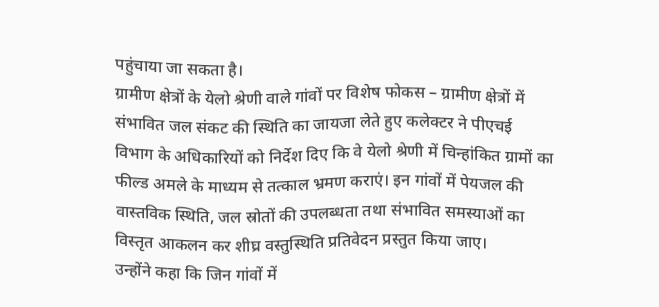पहुंचाया जा सकता है।
ग्रामीण क्षेत्रों के येलो श्रेणी वाले गांवों पर विशेष फोकस – ग्रामीण क्षेत्रों में संभावित जल संकट की स्थिति का जायजा लेते हुए कलेक्टर ने पीएचई विभाग के अधिकारियों को निर्देश दिए कि वे येलो श्रेणी में चिन्हांकित ग्रामों का फील्ड अमले के माध्यम से तत्काल भ्रमण कराएं। इन गांवों में पेयजल की वास्तविक स्थिति, जल स्रोतों की उपलब्धता तथा संभावित समस्याओं का विस्तृत आकलन कर शीघ्र वस्तुस्थिति प्रतिवेदन प्रस्तुत किया जाए।
उन्होंने कहा कि जिन गांवों में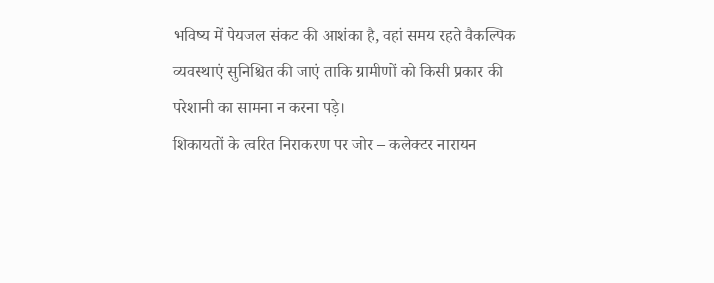भविष्य में पेयजल संकट की आशंका है, वहां समय रहते वैकल्पिक व्यवस्थाएं सुनिश्चित की जाएं ताकि ग्रामीणों को किसी प्रकार की परेशानी का सामना न करना पड़े।
शिकायतों के त्वरित निराकरण पर जोर – कलेक्टर नारायन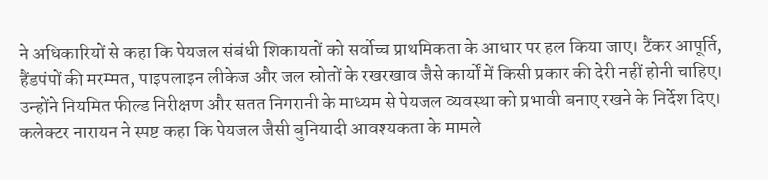ने अधिकारियों से कहा कि पेयजल संबंधी शिकायतों को सर्वोच्च प्राथमिकता के आधार पर हल किया जाए। टैंकर आपूर्ति, हैंडपंपों की मरम्मत, पाइपलाइन लीकेज और जल स्रोतों के रखरखाव जैसे कार्यों में किसी प्रकार की देरी नहीं होनी चाहिए। उन्होंने नियमित फील्ड निरीक्षण और सतत निगरानी के माध्यम से पेयजल व्यवस्था को प्रभावी बनाए रखने के निर्देश दिए।
कलेक्टर नारायन ने स्पष्ट कहा कि पेयजल जैसी बुनियादी आवश्यकता के मामले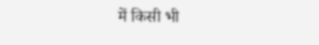में किसी भी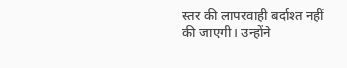स्तर की लापरवाही बर्दाश्त नहीं की जाएगी। उन्होंने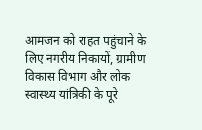आमजन को राहत पहुंचाने के लिए नगरीय निकायों, ग्रामीण विकास विभाग और लोक स्वास्थ्य यांत्रिकी के पूरे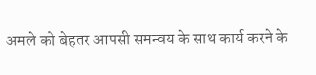अमले को बेहतर आपसी समन्वय के साथ कार्य करने के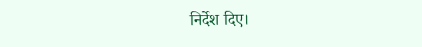निर्देश दिए।